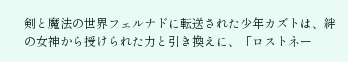剣と魔法の世界フェルナドに転送された少年カズトは、絆の女神から授けられた力と引き換えに、「ロストネー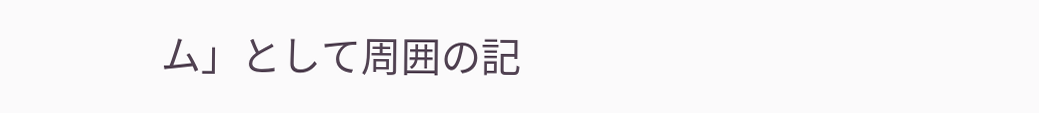ム」として周囲の記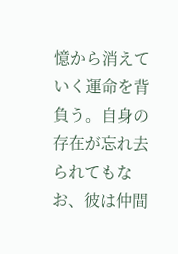憶から消えていく運命を背負う。自身の存在が忘れ去られてもなお、彼は仲間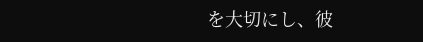を大切にし、彼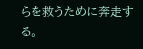らを救うために奔走する。